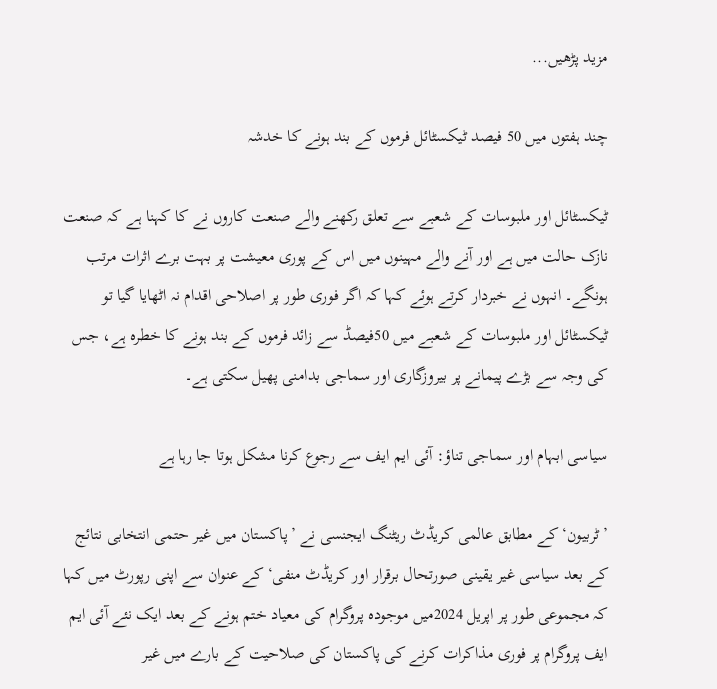مزید پڑھیں...

چند ہفتوں میں 50 فیصد ٹیکسٹائل فرموں کے بند ہونے کا خدشہ

ٹیکسٹائل اور ملبوسات کے شعبے سے تعلق رکھنے والے صنعت کاروں نے کا کہنا ہے کہ صنعت نازک حالت میں ہے اور آنے والے مہینوں میں اس کے پوری معیشت پر بہت برے اثرات مرتب ہونگے۔ انہوں نے خبردار کرتے ہوئے کہا کہ اگر فوری طور پر اصلاحی اقدام نہ اٹھایا گیا تو ٹیکسٹائل اور ملبوسات کے شعبے میں 50فیصڈ سے زائد فرموں کے بند ہونے کا خطرہ ہے، جس کی وجہ سے بڑے پیمانے پر بیروزگاری اور سماجی بدامنی پھیل سکتی ہے۔

سیاسی ابہام اور سماجی تناؤ: آئی ایم ایف سے رجوع کرنا مشکل ہوتا جا رہا ہے

’ٹربیون‘ کے مطابق عالمی کریڈٹ ریٹنگ ایجنسی نے ’پاکستان میں غیر حتمی انتخابی نتائج کے بعد سیاسی غیر یقینی صورتحال برقرار اور کریڈٹ منفی‘ کے عنوان سے اپنی رپورٹ میں کہا کہ مجموعی طور پر اپریل 2024میں موجودہ پروگرام کی معیاد ختم ہونے کے بعد ایک نئے آئی ایم ایف پروگرام پر فوری مذاکرات کرنے کی پاکستان کی صلاحیت کے بارے میں غیر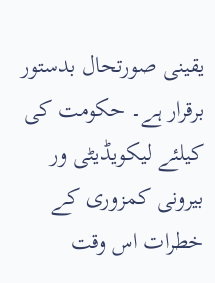یقینی صورتحال بدستور برقرار ہے۔ حکومت کی کیلئے لیکویڈیٹی ور بیرونی کمزوری کے خطرات اس وقت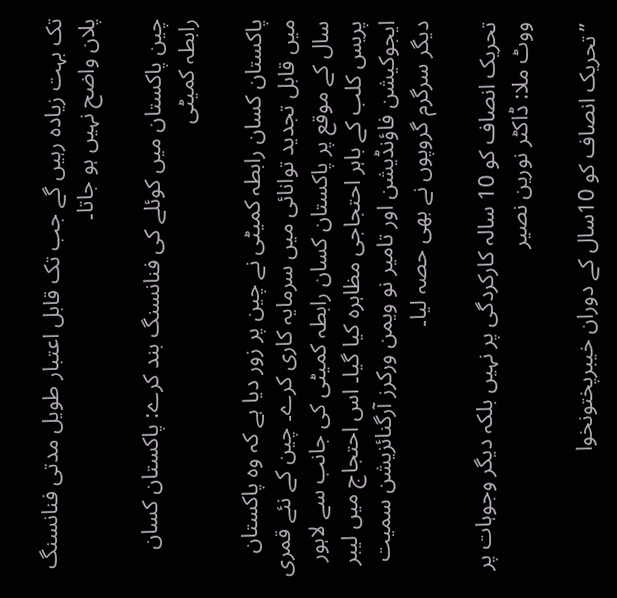تک بہت زیادہ رہیں گے جب تک قابل اعتبار طویل مدتی فنانسنگ پلان واضح نہیں ہو جاتا۔

چین پاکستان میں کوئلے کی فنانسنگ بند کرے: پاکستان کسان رابطہ کمیٹی

پاکستان کسان رابطہ کمیٹی نے چین پر زور دیا ہے کہ وہ پاکستان میں قابل تجدید توانائی میں سرمایہ کاری کرے۔ چین کے نئے قمری سال کے موقع پر پاکستان کسان رابطہ کمیٹی کی جانب سے لاہور پریس کلب کے باہر احتجاجی مظاہرہ کیا گیا۔ اس احتجاج میں لیبر ایجوکیشن فاؤنڈیشن اور تامیر نو ویمن ورکرز آرگنائزیشن سمیت دیگر سرگرم گروپوں نے بھی حصہ لیا۔

تحریک انصاف کو 10 سالہ کارکردگی پر نہیں بلکہ دیگر وجوہات پر ووٹ ملا: ڈاکٹر نورین نصیر

”تحریک انصاف کو 10سال کے دوران خیبرپختونخوا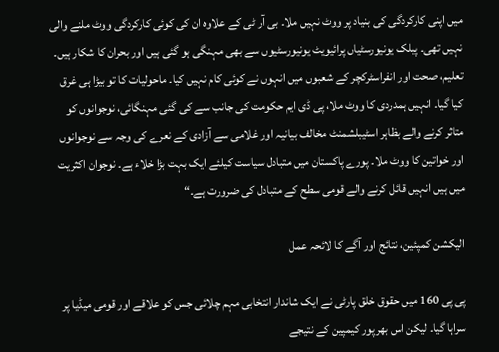میں اپنی کارکردگی کی بنیاد پر ووٹ نہیں ملا۔ بی آر ٹی کے علاوہ ان کی کوئی کارکردگی ووٹ ملنے والی نہیں تھی۔ پبلک یونیورسٹیاں پرائیویٹ یونیورسٹیوں سے بھی مہنگی ہو گئی ہیں اور بحران کا شکار ہیں۔ تعلیم، صحت اور انفراسٹرکچر کے شعبوں میں انہوں نے کوئی کام نہیں کیا۔ ماحولیات کا تو بیڑا ہی غرق کیا گیا۔ انہیں ہمدردی کا ووٹ ملا، پی ڈی ایم حکومت کی جانب سے کی گئی مہنگائی، نوجوانوں کو متاثر کرنے والے بظاہر اسٹیبلشمنٹ مخالف بیانیہ اور غلامی سے آزادی کے نعرے کی وجہ سے نوجوانوں اور خواتین کا ووٹ ملا۔ پورے پاکستان میں متبادل سیاست کیلئے ایک بہت بڑا خلاء ہے۔ نوجوان اکثریت میں ہیں انہیں قائل کرنے والے قومی سطح کے متبادل کی ضرورت ہے۔“

الیکشن کمپئین، نتائج اور آگے کا لائحہ عمل

پی پی 160 میں حقوق خلق پارٹی نے ایک شاندار انتخابی مہم چلائی جس کو علاقے اور قومی میڈیا پر سراہا گیا۔ لیکن اس بھرپور کیمپین کے نتیجے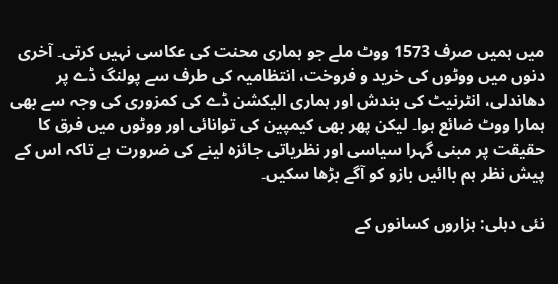میں ہمیں صرف 1573 ووٹ ملے جو ہماری محنت کی عکاسی نہیں کرتی۔ آخری دنوں میں ووٹوں کی خرید و فروخت، انتظامیہ کی طرف سے پولنگ ڈے پر دھاندلی، انٹرنیٹ کی بندش اور ہماری الیکشن ڈے کی کمزوری کی وجہ سے بھی ہمارا ووٹ ضائع ہوا۔ لیکن پھر بھی کیمپین کی توانائی اور ووٹوں میں فرق کا حقیقت پر مبنی گہرا سیاسی اور نظریاتی جائزہ لینے کی ضرورت ہے تاکہ اس کے پیش نظر ہم باائیں بازو کو آگے بڑھا سکیں۔

نئی دہلی: ہزاروں کسانوں کے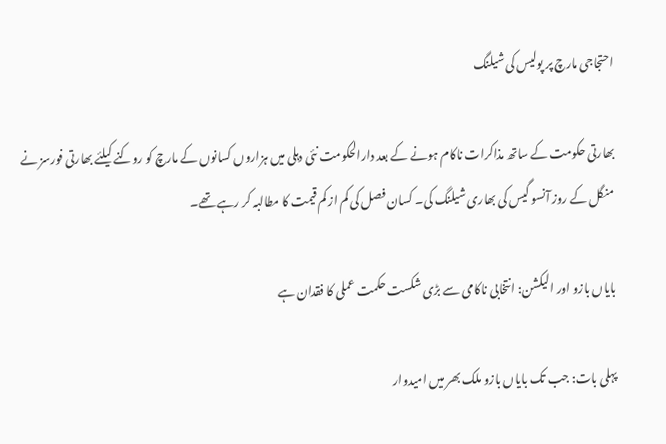احتجاجی مارچ پر پولیس کی شیلنگ

بھارتی حکومت کے ساتھ مذاکرات ناکام ہونے کے بعد دارالحکومت نئی دہلی میں ہزاروں کسانوں کے مارچ کو روکنے کیلئے بھارتی فورسز نے منگل کے روز آنسو گیس کی بھاری شیلنگ کی۔ کسان فصل کی کم از کم قیمت کا مطالبہ کر رہے تھے۔

بایاں بازو اور الیکشن: انتخابی ناکامی سے بڑی شکست حکمت عملی کا فقدان ہے

پہلی بات: جب تک بایاں بازو ملک بھر میں امیدوار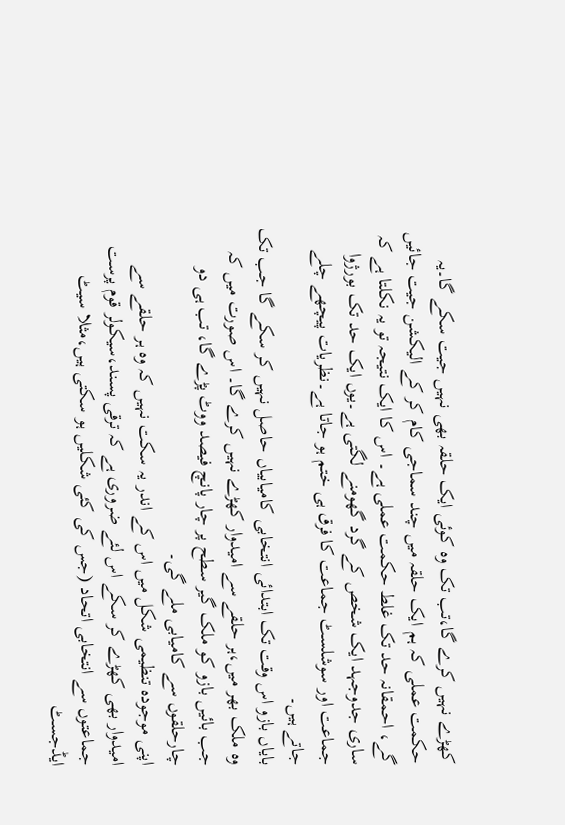کھڑے نہیں کرے گا،تب تک وہ کوئی ایک حلقہ بھی نہیں جیت سکے گا۔یہ حکمت عملی کہ ہم ایک حلقہ میں چند سماجی کام کر کے الیکشن جیت جائیں گے، احمقانہ حد تک غلط حکمت عملی ہے۔ اس کا ایک نتیجہ تو یہ نکلتا ہے کہ ساری جدوجہد ایک شخص کے گرد گھومنے لگتی ہے۔یوں ایک حد تک بورژوا جماعت اور سوشلسٹ جماعت کا فرق ہی ختم ہو جاتا ہے۔نظریات پیچھے چلے جاتے ہیں۔
بایاں بازو اس وقت تک ابتدائی انتخابی کامیابیاں حاصل نہیں کر سکے گا جب تک وہ ملک بھر میں،ہر حلقے سے امیدوار کھڑے نہیں کرے گا۔ اس صورت میں کہ جب بائیں بازو کو ملک گیر سطح پر چار پانچ فیصد ووٹ پڑے گا، تب ہی دو چارحلقوں سے کامیابی ملے گی۔
اپنی موجودہ تنظیمی شکل میں اس کے اندر یہ سکت نہیں کہ وہ ہر حلقے سے امیدوار بھی کھڑے کر سکے اس لئے ضروری ہے کہ ترقی پسند،سیکولر قوم پرست جماعتوں سے انتخابی اتحاد (جس کی کئی شکلیں ہو سکتی ہیں،مثلا سیٹ ایڈجسٹ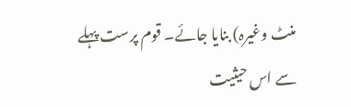منٹ وغیرہ) بنایا جائے۔ قوم پرست پہلے سے اس حیثیت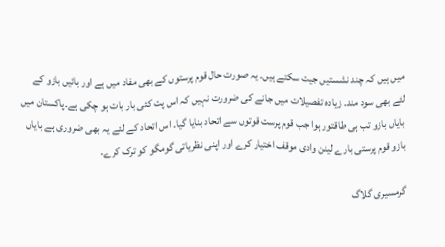میں ہیں کہ چند نشستیں جیت سکتے ہیں۔ یہ صورت حال قوم پرستوں کے بھی مفاد میں ہے اور بائیں بازو کے لئے بھی سود مند۔ زیادہ تفصیلات میں جانے کی ضرورت نہیں کہ اس پت کئی بار بات ہو چکی ہے۔پاکستان میں بایاں بازو تب ہی طاقتور ہوا جب قوم پرست قوتوں سے اتحاد بنایا گیا۔ اس اتحاد کے لئے یہ بھی ضروری ہے بایاں بازو قوم پرستی بارے لینن وادی موقف اختیار کرے اور اپنی نظریاتی گومگو کو ترک کرے۔

گرمسیری گلاگ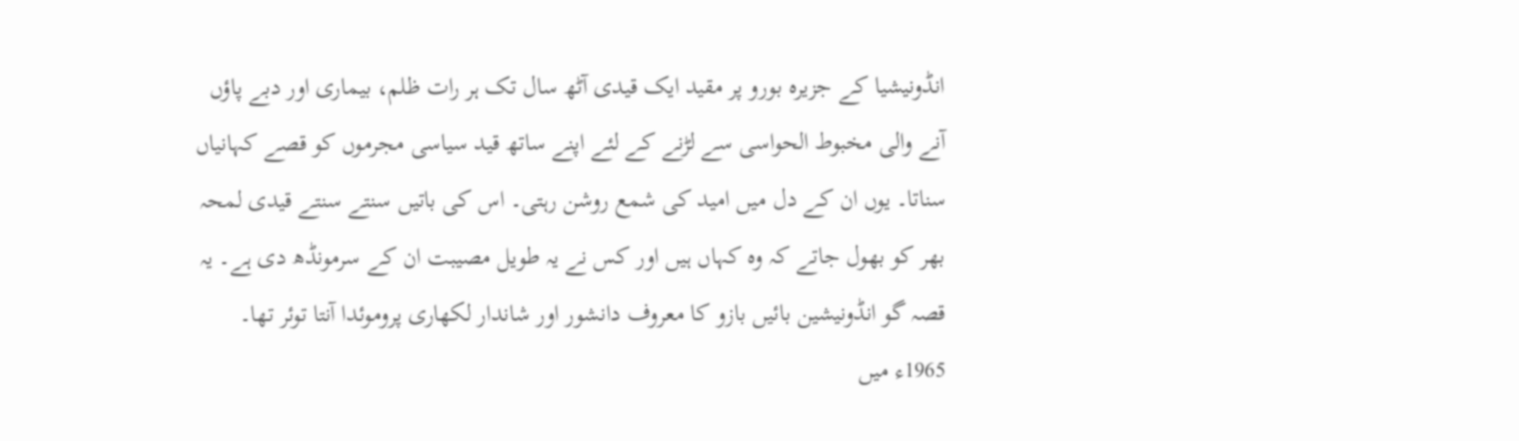انڈونیشیا کے جزیرہ بورو پر مقید ایک قیدی آٹھ سال تک ہر رات ظلم، بیماری اور دبے پاؤں آنے والی مخبوط الحواسی سے لڑنے کے لئے اپنے ساتھ قید سیاسی مجرموں کو قصے کہانیاں سناتا۔ یوں ان کے دل میں امید کی شمع روشن رہتی۔ اس کی باتیں سنتے سنتے قیدی لمحہ بھر کو بھول جاتے کہ وہ کہاں ہیں اور کس نے یہ طویل مصیبت ان کے سرمونڈھ دی ہے۔ یہ قصہ گو انڈونیشین بائیں بازو کا معروف دانشور اور شاندار لکھاری پروموئدا آنتا توئر تھا۔ 1965ء میں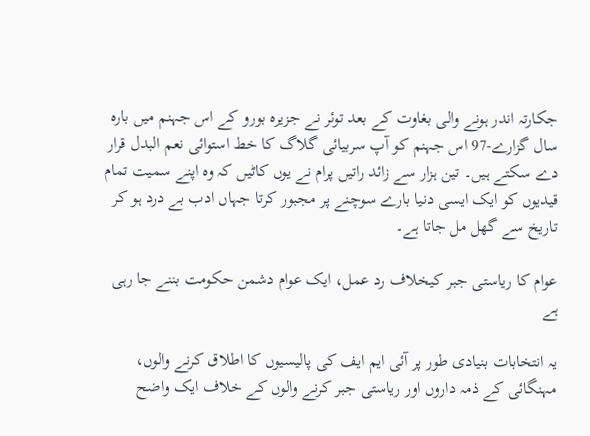جکارتہ اندر ہونے والی بغاوت کے بعد توئر نے جزیرہ بورو کے اس جہنم میں بارہ سال گزارے-97 اس جہنم کو آپ سربیائی گلاگ کا خط استوائی نعم البدل قرار دے سکتے ہیں۔ تین ہزار سے زائد راتیں پرام نے یوں کاٹیں کہ وہ اپنے سمیت تمام قیدیوں کو ایک ایسی دنیا بارے سوچنے پر مجبور کرتا جہاں ادب بے درد ہو کر تاریخ سے گھل مل جاتا ہے۔

عوام کا ریاستی جبر کیخلاف رد عمل، ایک عوام دشمن حکومت بننے جا رہی ہے

یہ انتخابات بنیادی طور پر آئی ایم ایف کی پالیسیوں کا اطلاق کرنے والوں، مہنگائی کے ذمہ داروں اور ریاستی جبر کرنے والوں کے خلاف ایک واضح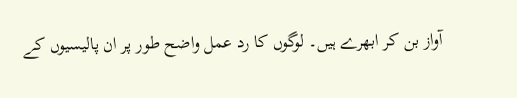آواز بن کر ابھرے ہیں۔ لوگوں کا رد عمل واضح طور پر ان پالیسیوں کے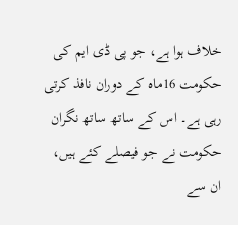خلاف ہوا ہے، جو پی ڈی ایم کی حکومت 16ماہ کے دوران نافذ کرتی رہی ہے۔ اس کے ساتھ ساتھ نگران حکومت نے جو فیصلے کئے ہیں، ان سے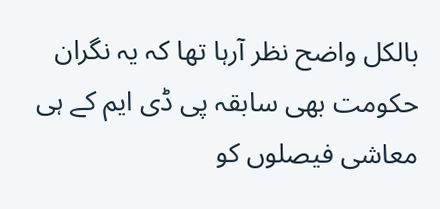بالکل واضح نظر آرہا تھا کہ یہ نگران حکومت بھی سابقہ پی ڈی ایم کے ہی معاشی فیصلوں کو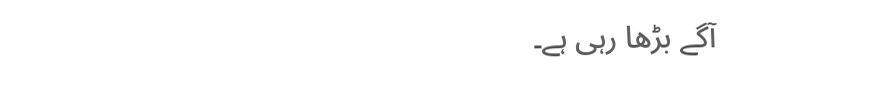آگے بڑھا رہی ہے۔